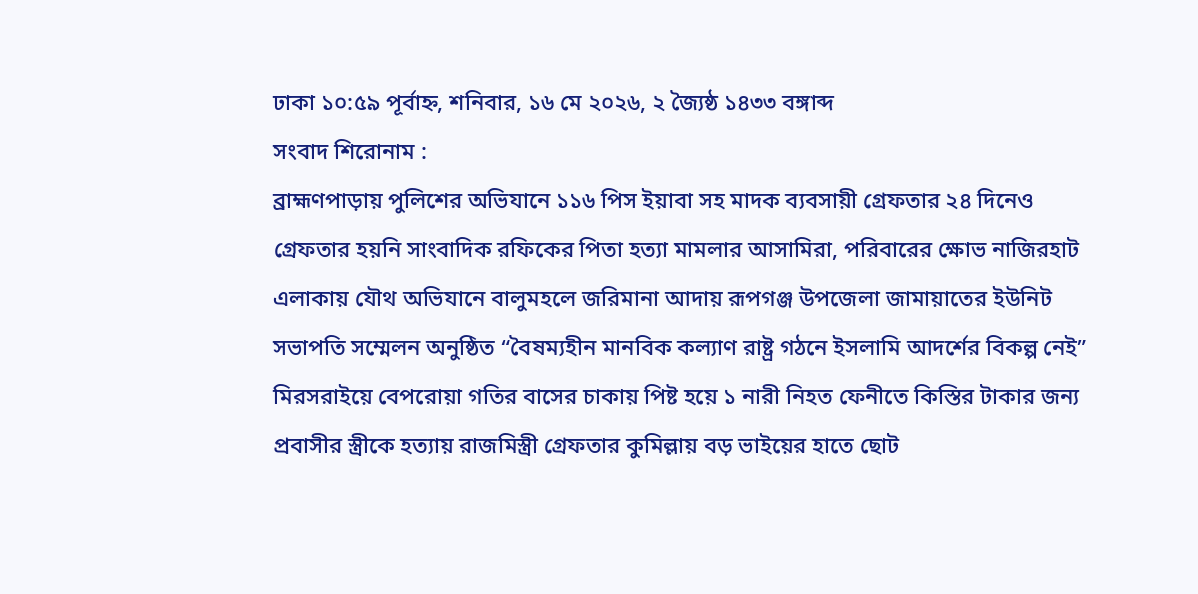ঢাকা ১০:৫৯ পূর্বাহ্ন, শনিবার, ১৬ মে ২০২৬, ২ জ্যৈষ্ঠ ১৪৩৩ বঙ্গাব্দ
সংবাদ শিরোনাম :
ব্রাহ্মণপাড়ায় পুলিশের অভিযানে ১১৬ পিস ইয়াবা সহ মাদক ব্যবসায়ী গ্রেফতার ২৪ দিনেও গ্রেফতার হয়নি সাংবাদিক রফিকের পিতা হত্যা মামলার আসামিরা, পরিবারের ক্ষোভ নাজিরহাট এলাকায় যৌথ অভিযানে বালুমহলে জরিমানা আদায় রূপগঞ্জ উপজেলা জামায়াতের ইউনিট সভাপতি সম্মেলন অনুষ্ঠিত “বৈষম্যহীন মানবিক কল্যাণ রাষ্ট্র গঠনে ইসলামি আদর্শের বিকল্প নেই” মিরসরাইয়ে বেপরোয়া গতির বাসের চাকায় পিষ্ট হয়ে ১ নারী নিহত ফেনীতে কিস্তির টাকার জন্য প্রবাসীর স্ত্রীকে হত্যায় রাজমিস্ত্রী গ্রেফতার কুমিল্লায় বড় ভাইয়ের হাতে ছোট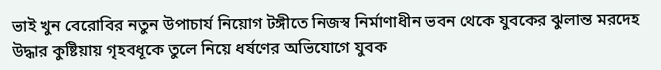ভাই খুন বেরোবির নতুন উপাচার্য নিয়োগ টঙ্গীতে নিজস্ব নির্মাণাধীন ভবন থেকে যুবকের ঝুলান্ত মরদেহ উদ্ধার কুষ্টিয়ায় গৃহবধূকে তুলে নিয়ে ধর্ষণের অভিযোগে যুবক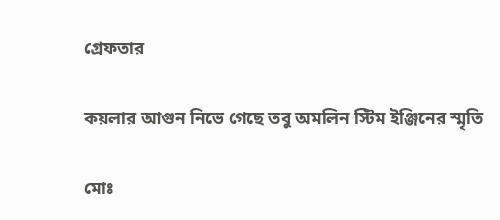গ্রেফতার

কয়লার আগুন নিভে গেছে তবু অমলিন স্টিম ইঞ্জিনের স্মৃতি

মোঃ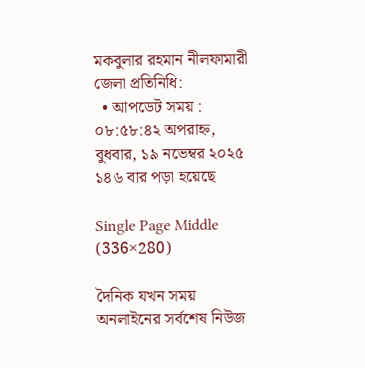মকবুলার রহমান নীলফামারী জেলা প্রতিনিধি:
  • আপডেট সময় : ০৮:৫৮:৪২ অপরাহ্ন, বুধবার, ১৯ নভেম্বর ২০২৫ ১৪৬ বার পড়া হয়েছে

Single Page Middle (336×280)

দৈনিক যখন সময় অনলাইনের সর্বশেষ নিউজ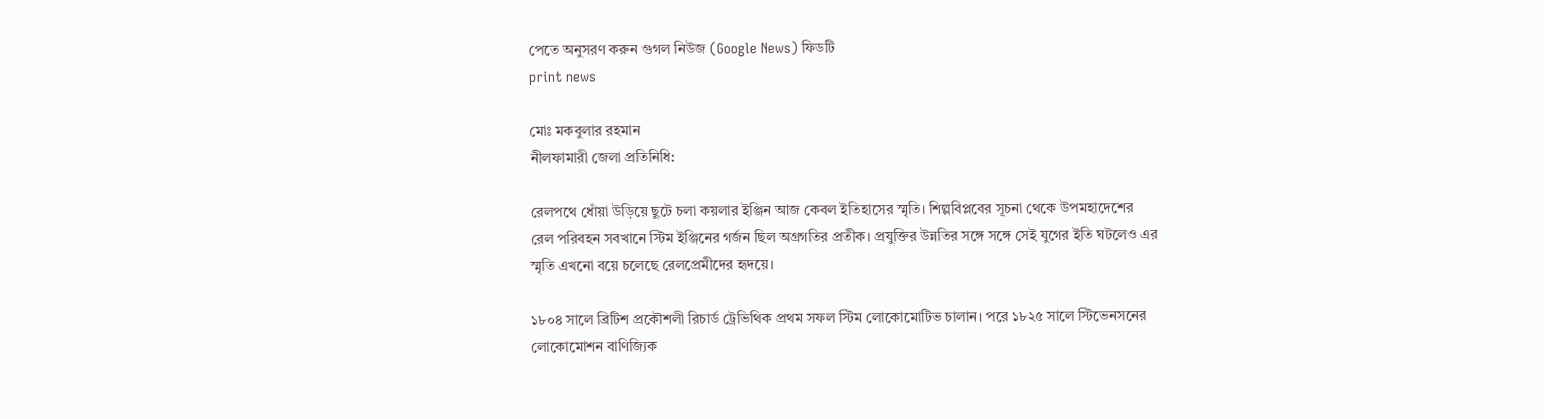পেতে অনুসরণ করুন গুগল নিউজ (Google News) ফিডটি
print news

মোঃ মকবুলার রহমান
নীলফামারী জেলা প্রতিনিধি:

রেলপথে ধোঁয়া উড়িয়ে ছুটে চলা কয়লার ইঞ্জিন আজ কেবল ইতিহাসের স্মৃতি। শিল্পবিপ্লবের সূচনা থেকে উপমহাদেশের রেল পরিবহন সবখানে স্টিম ইঞ্জিনের গর্জন ছিল অগ্রগতির প্রতীক। প্রযুক্তির উন্নতির সঙ্গে সঙ্গে সেই যুগের ইতি ঘটলেও এর স্মৃতি এখনো বয়ে চলেছে রেলপ্রেমীদের হৃদয়ে।

১৮০৪ সালে ব্রিটিশ প্রকৌশলী রিচার্ড ট্রেভিথিক প্রথম সফল স্টিম লোকোমোটিভ চালান। পরে ১৮২৫ সালে স্টিভেনসনের লোকোমোশন বাণিজ্যিক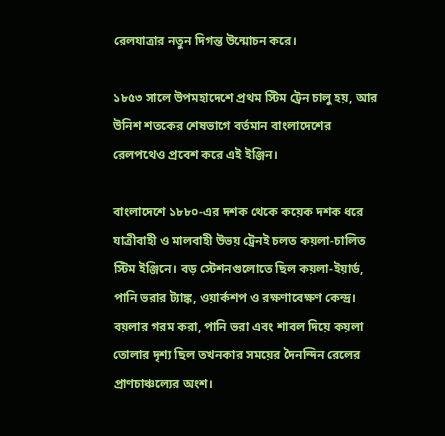রেলযাত্রার নতুন দিগন্ত উন্মোচন করে।

১৮৫৩ সালে উপমহাদেশে প্রথম স্টিম ট্রেন চালু হয়, আর উনিশ শতকের শেষভাগে বর্তমান বাংলাদেশের রেলপথেও প্রবেশ করে এই ইঞ্জিন।

বাংলাদেশে ১৮৮০-এর দশক থেকে কয়েক দশক ধরে যাত্রীবাহী ও মালবাহী উভয় ট্রেনই চলত কয়লা-চালিত স্টিম ইঞ্জিনে। বড় স্টেশনগুলোতে ছিল কয়লা-ইয়ার্ড, পানি ভরার ট্যাঙ্ক, ওয়ার্কশপ ও রক্ষণাবেক্ষণ কেন্দ্র। বয়লার গরম করা, পানি ভরা এবং শাবল দিয়ে কয়লা তোলার দৃশ্য ছিল তখনকার সময়ের দৈনন্দিন রেলের প্রাণচাঞ্চল্যের অংশ।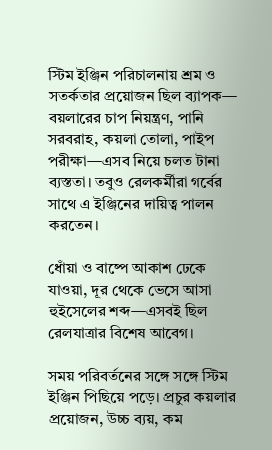স্টিম ইঞ্জিন পরিচালনায় শ্রম ও সতর্কতার প্রয়োজন ছিল ব্যাপক—
বয়লারের চাপ নিয়ন্ত্রণ, পানি সরবরাহ, কয়লা তোলা, পাইপ পরীক্ষা—এসব নিয়ে চলত টানা ব্যস্ততা। তবুও রেলকর্মীরা গর্বের সাথে এ ইঞ্জিনের দায়িত্ব পালন করতেন।

ধোঁয়া ও বাষ্পে আকাশ ঢেকে যাওয়া, দূর থেকে ভেসে আসা হুইসেলের শব্দ—এসবই ছিল রেলযাত্রার বিশেষ আবেগ।

সময় পরিবর্তনের সঙ্গে সঙ্গে স্টিম ইঞ্জিন পিছিয়ে পড়ে। প্রচুর কয়লার প্রয়োজন, উচ্চ ব্যয়, কম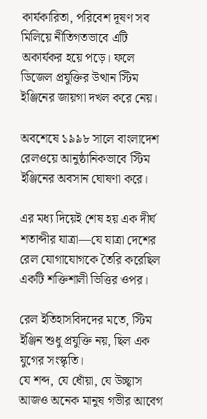কার্যকারিতা, পরিবেশ দূষণ সব মিলিয়ে নীতিগতভাবে এটি অকার্যকর হয়ে পড়ে। ফলে ডিজেল প্রযুক্তির উত্থান স্টিম ইঞ্জিনের জায়গা দখল করে নেয়।

অবশেষে ১৯৯৮ সালে বাংলাদেশ রেলওয়ে আনুষ্ঠানিকভাবে স্টিম ইঞ্জিনের অবসান ঘোষণা করে।

এর মধ্য দিয়েই শেষ হয় এক দীর্ঘ শতাব্দীর যাত্রা—যে যাত্রা দেশের রেল যোগাযোগকে তৈরি করেছিল একটি শক্তিশালী ভিত্তির ওপর।

রেল ইতিহাসবিদদের মতে, স্টিম ইঞ্জিন শুধু প্রযুক্তি নয়, ছিল এক যুগের সংস্কৃতি।
যে শব্দ, যে ধোঁয়া, যে উচ্ছ্বাস আজও অনেক মানুষ গভীর আবেগ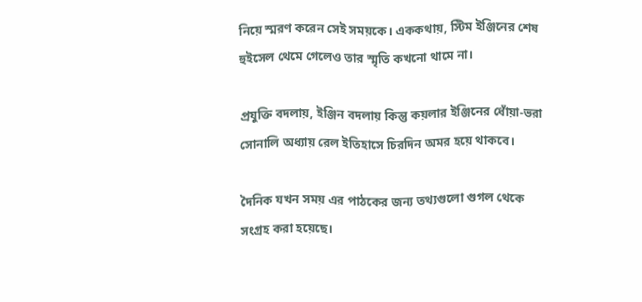নিয়ে স্মরণ করেন সেই সময়কে। এককথায়, স্টিম ইঞ্জিনের শেষ হুইসেল থেমে গেলেও তার স্মৃতি কখনো থামে না।

প্রযুক্তি বদলায়, ইঞ্জিন বদলায় কিন্তু কয়লার ইঞ্জিনের ধোঁয়া-ভরা সোনালি অধ্যায় রেল ইতিহাসে চিরদিন অমর হয়ে থাকবে।

দৈনিক যখন সময় এর পাঠকের জন্য তথ্যগুলো গুগল থেকে সংগ্রহ করা হয়েছে।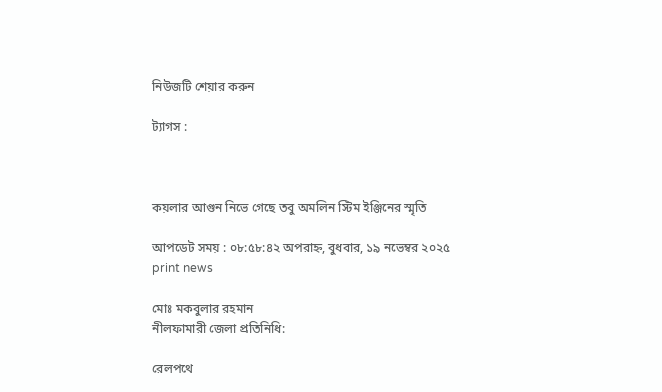নিউজটি শেয়ার করুন

ট্যাগস :



কয়লার আগুন নিভে গেছে তবু অমলিন স্টিম ইঞ্জিনের স্মৃতি

আপডেট সময় : ০৮:৫৮:৪২ অপরাহ্ন, বুধবার, ১৯ নভেম্বর ২০২৫
print news

মোঃ মকবুলার রহমান
নীলফামারী জেলা প্রতিনিধি:

রেলপথে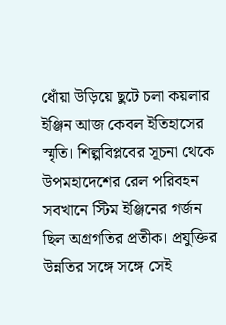ধোঁয়া উড়িয়ে ছুটে চলা কয়লার ইঞ্জিন আজ কেবল ইতিহাসের স্মৃতি। শিল্পবিপ্লবের সূচনা থেকে উপমহাদেশের রেল পরিবহন সবখানে স্টিম ইঞ্জিনের গর্জন ছিল অগ্রগতির প্রতীক। প্রযুক্তির উন্নতির সঙ্গে সঙ্গে সেই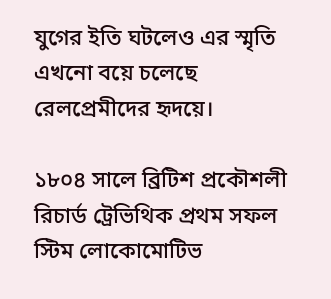যুগের ইতি ঘটলেও এর স্মৃতি এখনো বয়ে চলেছে রেলপ্রেমীদের হৃদয়ে।

১৮০৪ সালে ব্রিটিশ প্রকৌশলী রিচার্ড ট্রেভিথিক প্রথম সফল স্টিম লোকোমোটিভ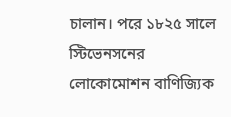চালান। পরে ১৮২৫ সালে স্টিভেনসনের লোকোমোশন বাণিজ্যিক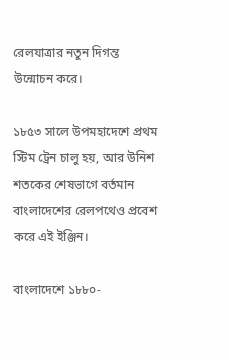রেলযাত্রার নতুন দিগন্ত উন্মোচন করে।

১৮৫৩ সালে উপমহাদেশে প্রথম স্টিম ট্রেন চালু হয়, আর উনিশ শতকের শেষভাগে বর্তমান বাংলাদেশের রেলপথেও প্রবেশ করে এই ইঞ্জিন।

বাংলাদেশে ১৮৮০-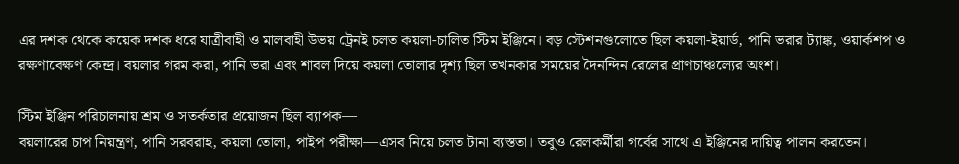এর দশক থেকে কয়েক দশক ধরে যাত্রীবাহী ও মালবাহী উভয় ট্রেনই চলত কয়লা-চালিত স্টিম ইঞ্জিনে। বড় স্টেশনগুলোতে ছিল কয়লা-ইয়ার্ড, পানি ভরার ট্যাঙ্ক, ওয়ার্কশপ ও রক্ষণাবেক্ষণ কেন্দ্র। বয়লার গরম করা, পানি ভরা এবং শাবল দিয়ে কয়লা তোলার দৃশ্য ছিল তখনকার সময়ের দৈনন্দিন রেলের প্রাণচাঞ্চল্যের অংশ।

স্টিম ইঞ্জিন পরিচালনায় শ্রম ও সতর্কতার প্রয়োজন ছিল ব্যাপক—
বয়লারের চাপ নিয়ন্ত্রণ, পানি সরবরাহ, কয়লা তোলা, পাইপ পরীক্ষা—এসব নিয়ে চলত টানা ব্যস্ততা। তবুও রেলকর্মীরা গর্বের সাথে এ ইঞ্জিনের দায়িত্ব পালন করতেন।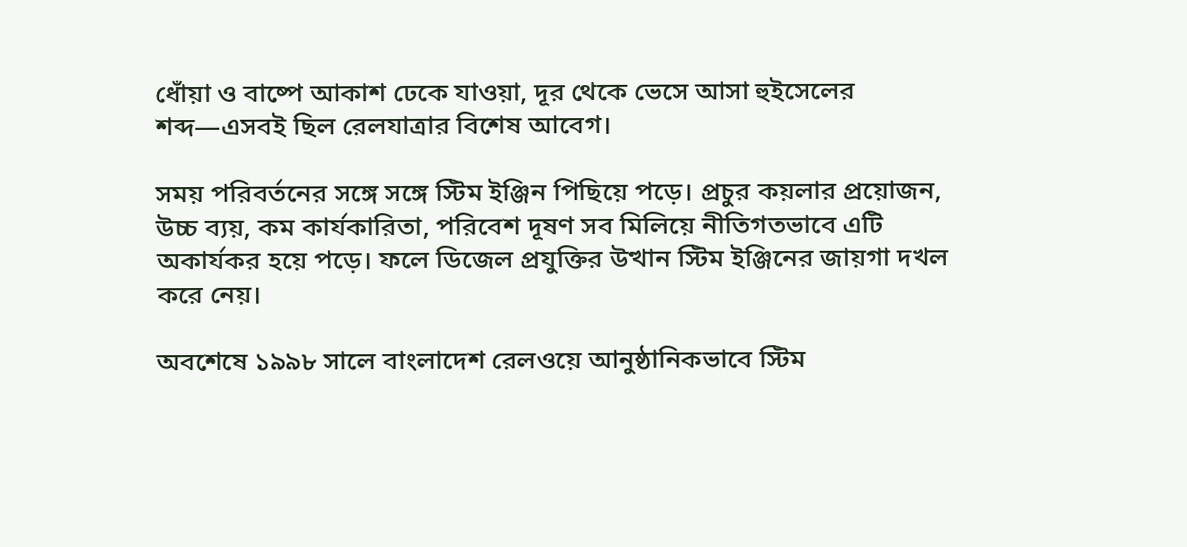ধোঁয়া ও বাষ্পে আকাশ ঢেকে যাওয়া, দূর থেকে ভেসে আসা হুইসেলের শব্দ—এসবই ছিল রেলযাত্রার বিশেষ আবেগ।

সময় পরিবর্তনের সঙ্গে সঙ্গে স্টিম ইঞ্জিন পিছিয়ে পড়ে। প্রচুর কয়লার প্রয়োজন, উচ্চ ব্যয়, কম কার্যকারিতা, পরিবেশ দূষণ সব মিলিয়ে নীতিগতভাবে এটি অকার্যকর হয়ে পড়ে। ফলে ডিজেল প্রযুক্তির উত্থান স্টিম ইঞ্জিনের জায়গা দখল করে নেয়।

অবশেষে ১৯৯৮ সালে বাংলাদেশ রেলওয়ে আনুষ্ঠানিকভাবে স্টিম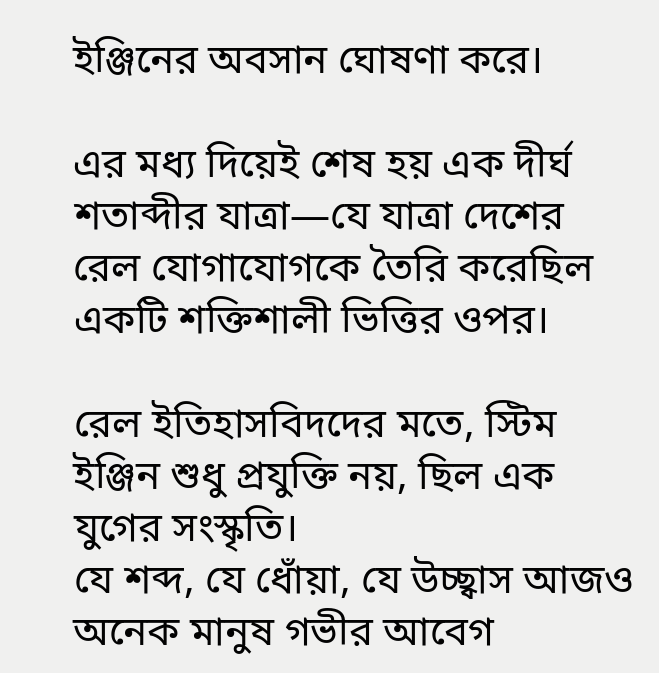ইঞ্জিনের অবসান ঘোষণা করে।

এর মধ্য দিয়েই শেষ হয় এক দীর্ঘ শতাব্দীর যাত্রা—যে যাত্রা দেশের রেল যোগাযোগকে তৈরি করেছিল একটি শক্তিশালী ভিত্তির ওপর।

রেল ইতিহাসবিদদের মতে, স্টিম ইঞ্জিন শুধু প্রযুক্তি নয়, ছিল এক যুগের সংস্কৃতি।
যে শব্দ, যে ধোঁয়া, যে উচ্ছ্বাস আজও অনেক মানুষ গভীর আবেগ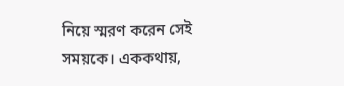নিয়ে স্মরণ করেন সেই সময়কে। এককথায়,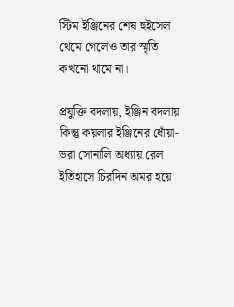স্টিম ইঞ্জিনের শেষ হুইসেল থেমে গেলেও তার স্মৃতি কখনো থামে না।

প্রযুক্তি বদলায়, ইঞ্জিন বদলায় কিন্তু কয়লার ইঞ্জিনের ধোঁয়া-ভরা সোনালি অধ্যায় রেল ইতিহাসে চিরদিন অমর হয়ে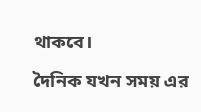থাকবে।

দৈনিক যখন সময় এর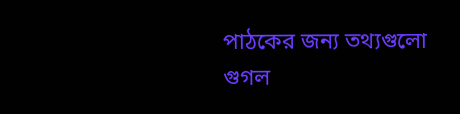পাঠকের জন্য তথ্যগুলো গুগল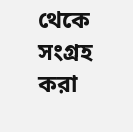থেকে সংগ্রহ করা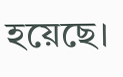হয়েছে।